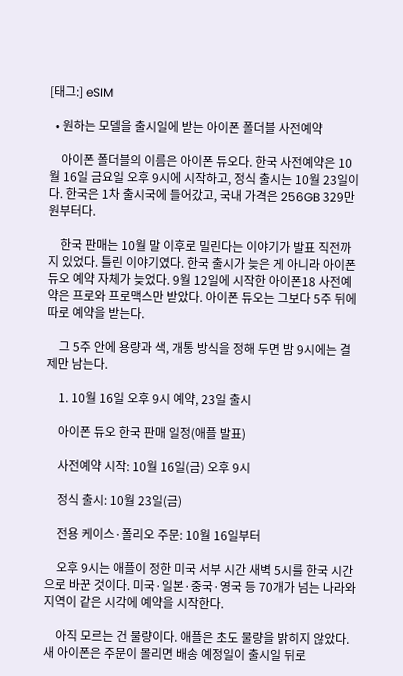[태그:] eSIM

  • 원하는 모델을 출시일에 받는 아이폰 폴더블 사전예약

    아이폰 폴더블의 이름은 아이폰 듀오다. 한국 사전예약은 10월 16일 금요일 오후 9시에 시작하고, 정식 출시는 10월 23일이다. 한국은 1차 출시국에 들어갔고, 국내 가격은 256GB 329만원부터다.

    한국 판매는 10월 말 이후로 밀린다는 이야기가 발표 직전까지 있었다. 틀린 이야기였다. 한국 출시가 늦은 게 아니라 아이폰 듀오 예약 자체가 늦었다. 9월 12일에 시작한 아이폰18 사전예약은 프로와 프로맥스만 받았다. 아이폰 듀오는 그보다 5주 뒤에 따로 예약을 받는다.

    그 5주 안에 용량과 색, 개통 방식을 정해 두면 밤 9시에는 결제만 남는다.

    1. 10월 16일 오후 9시 예약, 23일 출시

    아이폰 듀오 한국 판매 일정(애플 발표)

    사전예약 시작: 10월 16일(금) 오후 9시

    정식 출시: 10월 23일(금)

    전용 케이스·폴리오 주문: 10월 16일부터

    오후 9시는 애플이 정한 미국 서부 시간 새벽 5시를 한국 시간으로 바꾼 것이다. 미국·일본·중국·영국 등 70개가 넘는 나라와 지역이 같은 시각에 예약을 시작한다.

    아직 모르는 건 물량이다. 애플은 초도 물량을 밝히지 않았다. 새 아이폰은 주문이 몰리면 배송 예정일이 출시일 뒤로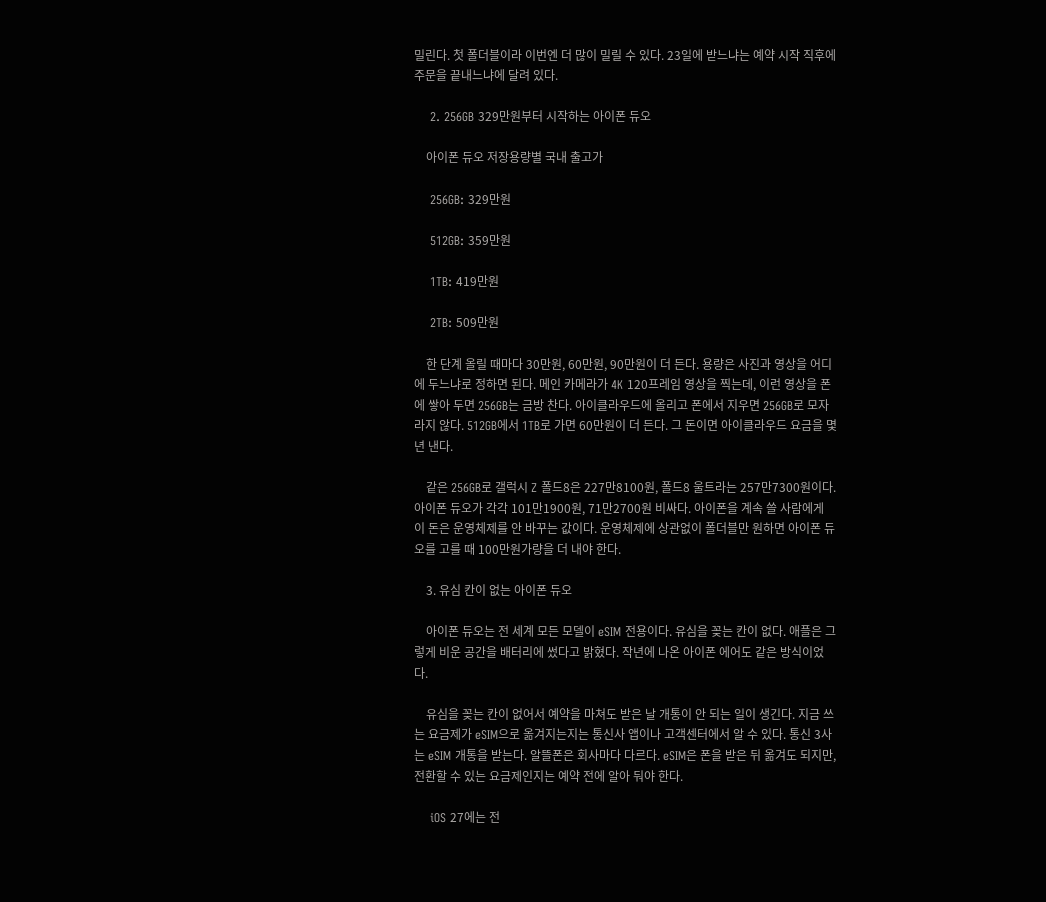밀린다. 첫 폴더블이라 이번엔 더 많이 밀릴 수 있다. 23일에 받느냐는 예약 시작 직후에 주문을 끝내느냐에 달려 있다.

    2. 256GB 329만원부터 시작하는 아이폰 듀오

    아이폰 듀오 저장용량별 국내 출고가

    256GB: 329만원

    512GB: 359만원

    1TB: 419만원

    2TB: 509만원

    한 단계 올릴 때마다 30만원, 60만원, 90만원이 더 든다. 용량은 사진과 영상을 어디에 두느냐로 정하면 된다. 메인 카메라가 4K 120프레임 영상을 찍는데, 이런 영상을 폰에 쌓아 두면 256GB는 금방 찬다. 아이클라우드에 올리고 폰에서 지우면 256GB로 모자라지 않다. 512GB에서 1TB로 가면 60만원이 더 든다. 그 돈이면 아이클라우드 요금을 몇 년 낸다.

    같은 256GB로 갤럭시 Z 폴드8은 227만8100원, 폴드8 울트라는 257만7300원이다. 아이폰 듀오가 각각 101만1900원, 71만2700원 비싸다. 아이폰을 계속 쓸 사람에게 이 돈은 운영체제를 안 바꾸는 값이다. 운영체제에 상관없이 폴더블만 원하면 아이폰 듀오를 고를 때 100만원가량을 더 내야 한다.

    3. 유심 칸이 없는 아이폰 듀오

    아이폰 듀오는 전 세계 모든 모델이 eSIM 전용이다. 유심을 꽂는 칸이 없다. 애플은 그렇게 비운 공간을 배터리에 썼다고 밝혔다. 작년에 나온 아이폰 에어도 같은 방식이었다.

    유심을 꽂는 칸이 없어서 예약을 마쳐도 받은 날 개통이 안 되는 일이 생긴다. 지금 쓰는 요금제가 eSIM으로 옮겨지는지는 통신사 앱이나 고객센터에서 알 수 있다. 통신 3사는 eSIM 개통을 받는다. 알뜰폰은 회사마다 다르다. eSIM은 폰을 받은 뒤 옮겨도 되지만, 전환할 수 있는 요금제인지는 예약 전에 알아 둬야 한다.

    iOS 27에는 전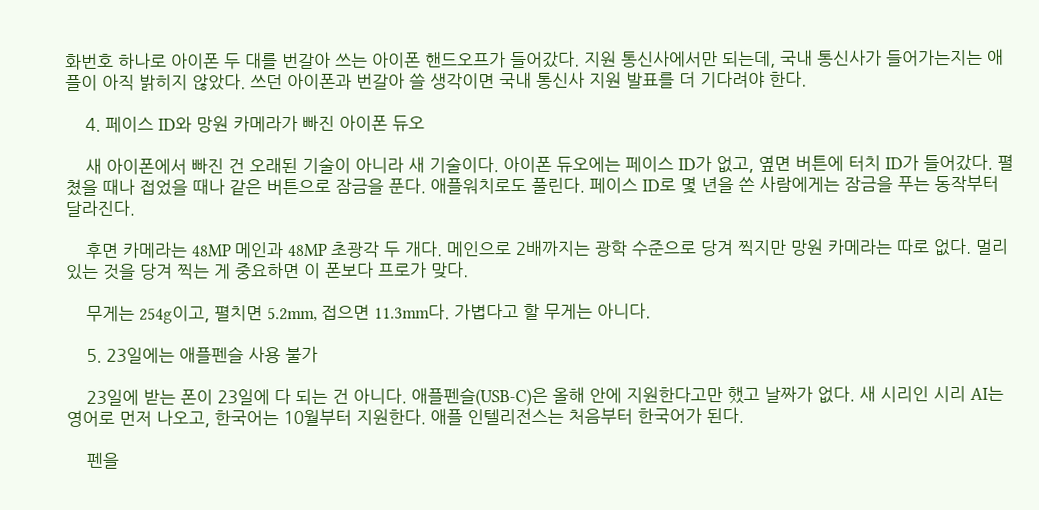화번호 하나로 아이폰 두 대를 번갈아 쓰는 아이폰 핸드오프가 들어갔다. 지원 통신사에서만 되는데, 국내 통신사가 들어가는지는 애플이 아직 밝히지 않았다. 쓰던 아이폰과 번갈아 쓸 생각이면 국내 통신사 지원 발표를 더 기다려야 한다.

    4. 페이스 ID와 망원 카메라가 빠진 아이폰 듀오

    새 아이폰에서 빠진 건 오래된 기술이 아니라 새 기술이다. 아이폰 듀오에는 페이스 ID가 없고, 옆면 버튼에 터치 ID가 들어갔다. 펼쳤을 때나 접었을 때나 같은 버튼으로 잠금을 푼다. 애플워치로도 풀린다. 페이스 ID로 몇 년을 쓴 사람에게는 잠금을 푸는 동작부터 달라진다.

    후면 카메라는 48MP 메인과 48MP 초광각 두 개다. 메인으로 2배까지는 광학 수준으로 당겨 찍지만 망원 카메라는 따로 없다. 멀리 있는 것을 당겨 찍는 게 중요하면 이 폰보다 프로가 맞다.

    무게는 254g이고, 펼치면 5.2mm, 접으면 11.3mm다. 가볍다고 할 무게는 아니다.

    5. 23일에는 애플펜슬 사용 불가

    23일에 받는 폰이 23일에 다 되는 건 아니다. 애플펜슬(USB-C)은 올해 안에 지원한다고만 했고 날짜가 없다. 새 시리인 시리 AI는 영어로 먼저 나오고, 한국어는 10월부터 지원한다. 애플 인텔리전스는 처음부터 한국어가 된다.

    펜을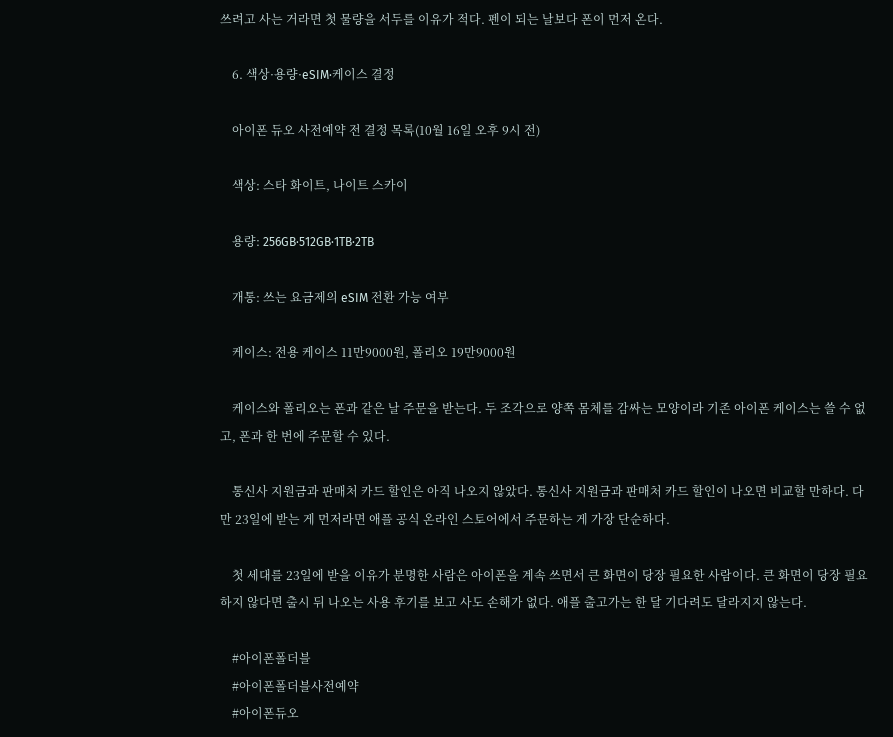쓰려고 사는 거라면 첫 물량을 서두를 이유가 적다. 펜이 되는 날보다 폰이 먼저 온다.

    6. 색상·용량·eSIM·케이스 결정

    아이폰 듀오 사전예약 전 결정 목록(10월 16일 오후 9시 전)

    색상: 스타 화이트, 나이트 스카이

    용량: 256GB·512GB·1TB·2TB

    개통: 쓰는 요금제의 eSIM 전환 가능 여부

    케이스: 전용 케이스 11만9000원, 폴리오 19만9000원

    케이스와 폴리오는 폰과 같은 날 주문을 받는다. 두 조각으로 양쪽 몸체를 감싸는 모양이라 기존 아이폰 케이스는 쓸 수 없고, 폰과 한 번에 주문할 수 있다.

    통신사 지원금과 판매처 카드 할인은 아직 나오지 않았다. 통신사 지원금과 판매처 카드 할인이 나오면 비교할 만하다. 다만 23일에 받는 게 먼저라면 애플 공식 온라인 스토어에서 주문하는 게 가장 단순하다.

    첫 세대를 23일에 받을 이유가 분명한 사람은 아이폰을 계속 쓰면서 큰 화면이 당장 필요한 사람이다. 큰 화면이 당장 필요하지 않다면 출시 뒤 나오는 사용 후기를 보고 사도 손해가 없다. 애플 출고가는 한 달 기다려도 달라지지 않는다.

    #아이폰폴더블
    #아이폰폴더블사전예약
    #아이폰듀오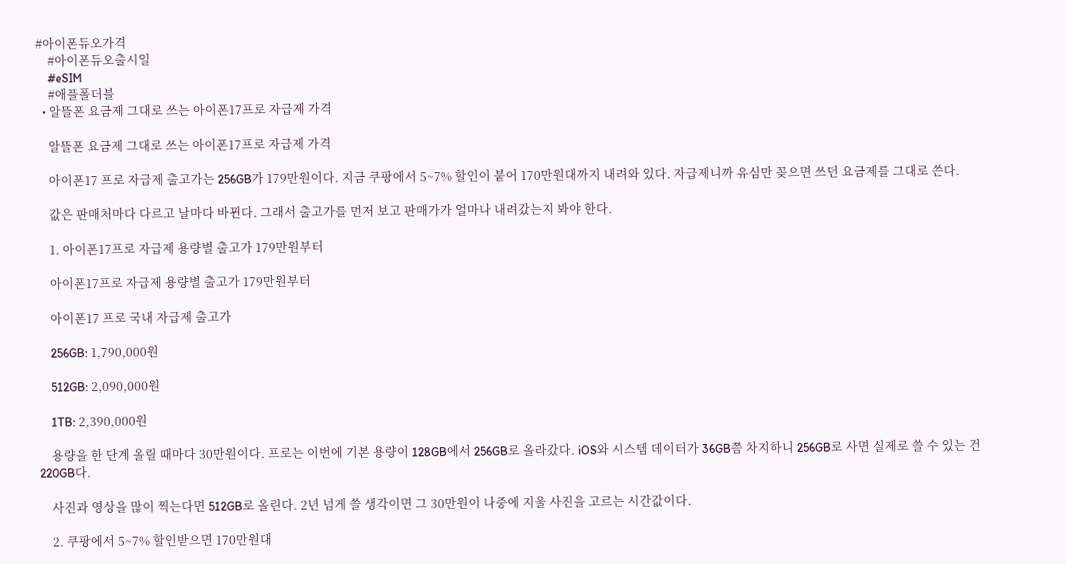#아이폰듀오가격
    #아이폰듀오출시일
    #eSIM
    #애플폴더블
  • 알뜰폰 요금제 그대로 쓰는 아이폰17프로 자급제 가격

    알뜰폰 요금제 그대로 쓰는 아이폰17프로 자급제 가격

    아이폰17 프로 자급제 출고가는 256GB가 179만원이다. 지금 쿠팡에서 5~7% 할인이 붙어 170만원대까지 내려와 있다. 자급제니까 유심만 꽂으면 쓰던 요금제를 그대로 쓴다.

    값은 판매처마다 다르고 날마다 바뀐다. 그래서 출고가를 먼저 보고 판매가가 얼마나 내려갔는지 봐야 한다.

    1. 아이폰17프로 자급제 용량별 출고가 179만원부터

    아이폰17프로 자급제 용량별 출고가 179만원부터

    아이폰17 프로 국내 자급제 출고가

    256GB: 1,790,000원

    512GB: 2,090,000원

    1TB: 2,390,000원

    용량을 한 단계 올릴 때마다 30만원이다. 프로는 이번에 기본 용량이 128GB에서 256GB로 올라갔다. iOS와 시스템 데이터가 36GB쯤 차지하니 256GB로 사면 실제로 쓸 수 있는 건 220GB다.

    사진과 영상을 많이 찍는다면 512GB로 올린다. 2년 넘게 쓸 생각이면 그 30만원이 나중에 지울 사진을 고르는 시간값이다.

    2. 쿠팡에서 5~7% 할인받으면 170만원대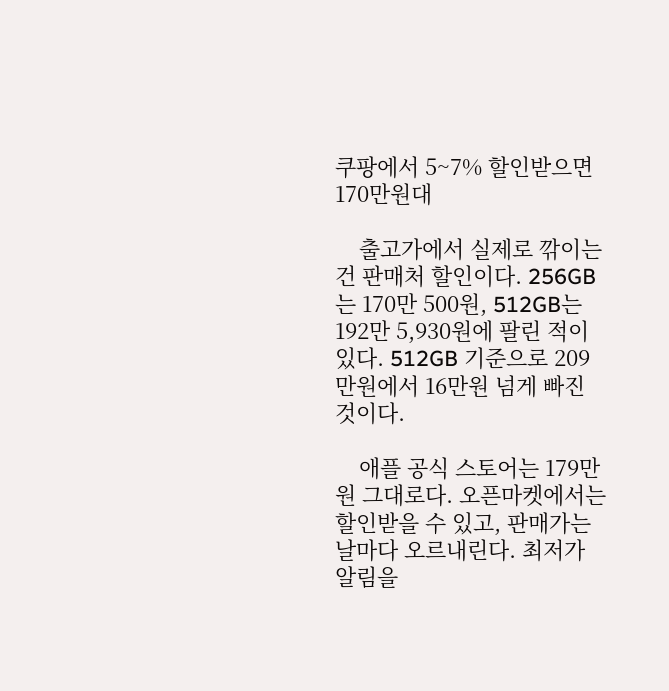쿠팡에서 5~7% 할인받으면 170만원대

    출고가에서 실제로 깎이는 건 판매처 할인이다. 256GB는 170만 500원, 512GB는 192만 5,930원에 팔린 적이 있다. 512GB 기준으로 209만원에서 16만원 넘게 빠진 것이다.

    애플 공식 스토어는 179만원 그대로다. 오픈마켓에서는 할인받을 수 있고, 판매가는 날마다 오르내린다. 최저가 알림을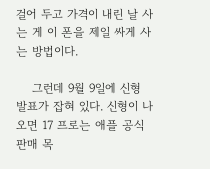걸어 두고 가격이 내린 날 사는 게 이 폰을 제일 싸게 사는 방법이다.

    그런데 9월 9일에 신형 발표가 잡혀 있다. 신형이 나오면 17 프로는 애플 공식 판매 목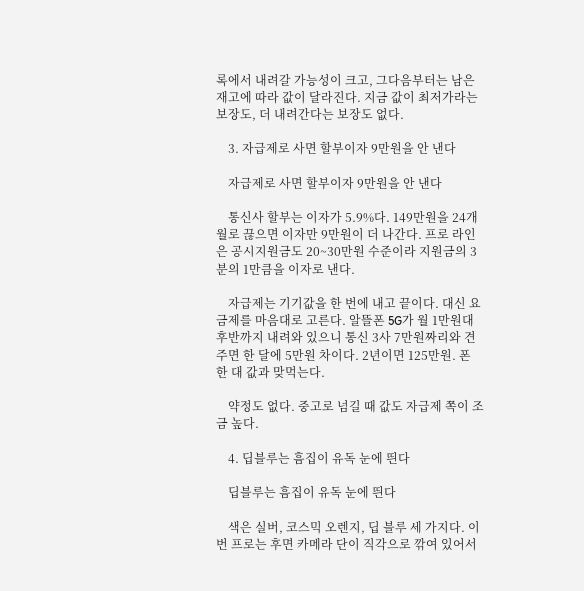록에서 내려갈 가능성이 크고, 그다음부터는 남은 재고에 따라 값이 달라진다. 지금 값이 최저가라는 보장도, 더 내려간다는 보장도 없다.

    3. 자급제로 사면 할부이자 9만원을 안 낸다

    자급제로 사면 할부이자 9만원을 안 낸다

    통신사 할부는 이자가 5.9%다. 149만원을 24개월로 끊으면 이자만 9만원이 더 나간다. 프로 라인은 공시지원금도 20~30만원 수준이라 지원금의 3분의 1만큼을 이자로 낸다.

    자급제는 기기값을 한 번에 내고 끝이다. 대신 요금제를 마음대로 고른다. 알뜰폰 5G가 월 1만원대 후반까지 내려와 있으니 통신 3사 7만원짜리와 견주면 한 달에 5만원 차이다. 2년이면 125만원. 폰 한 대 값과 맞먹는다.

    약정도 없다. 중고로 넘길 때 값도 자급제 쪽이 조금 높다.

    4. 딥블루는 흠집이 유독 눈에 띈다

    딥블루는 흠집이 유독 눈에 띈다

    색은 실버, 코스믹 오렌지, 딥 블루 세 가지다. 이번 프로는 후면 카메라 단이 직각으로 깎여 있어서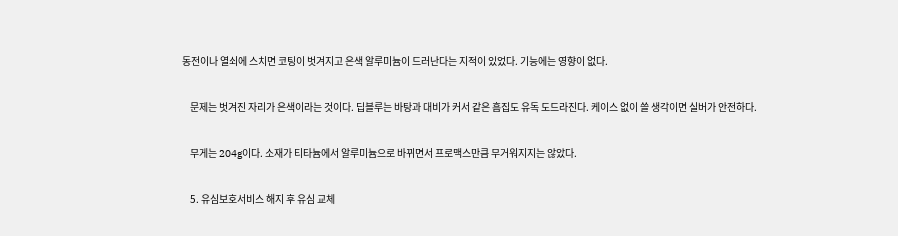동전이나 열쇠에 스치면 코팅이 벗겨지고 은색 알루미늄이 드러난다는 지적이 있었다. 기능에는 영향이 없다.

    문제는 벗겨진 자리가 은색이라는 것이다. 딥블루는 바탕과 대비가 커서 같은 흠집도 유독 도드라진다. 케이스 없이 쓸 생각이면 실버가 안전하다.

    무게는 204g이다. 소재가 티타늄에서 알루미늄으로 바뀌면서 프로맥스만큼 무거워지지는 않았다.

    5. 유심보호서비스 해지 후 유심 교체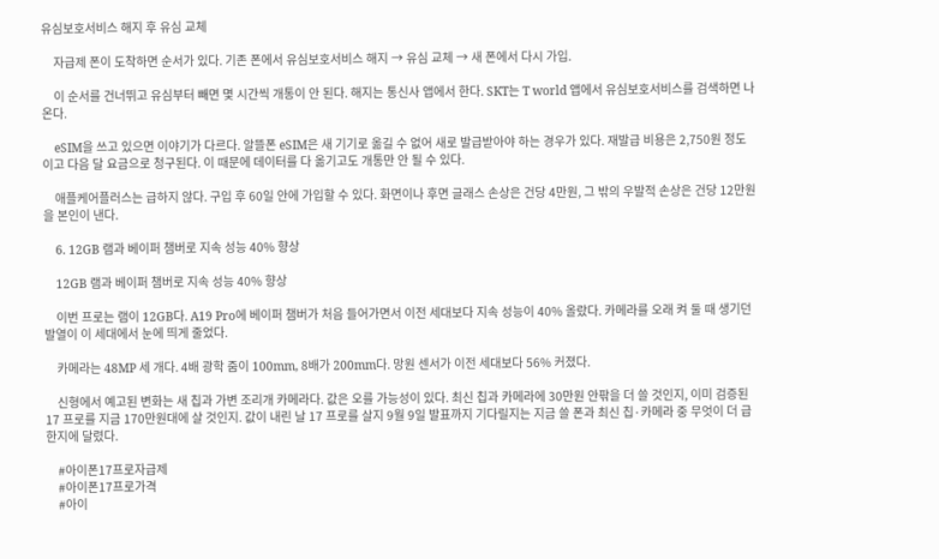유심보호서비스 해지 후 유심 교체

    자급제 폰이 도착하면 순서가 있다. 기존 폰에서 유심보호서비스 해지 → 유심 교체 → 새 폰에서 다시 가입.

    이 순서를 건너뛰고 유심부터 빼면 몇 시간씩 개통이 안 된다. 해지는 통신사 앱에서 한다. SKT는 T world 앱에서 유심보호서비스를 검색하면 나온다.

    eSIM을 쓰고 있으면 이야기가 다르다. 알뜰폰 eSIM은 새 기기로 옮길 수 없어 새로 발급받아야 하는 경우가 있다. 재발급 비용은 2,750원 정도이고 다음 달 요금으로 청구된다. 이 때문에 데이터를 다 옮기고도 개통만 안 될 수 있다.

    애플케어플러스는 급하지 않다. 구입 후 60일 안에 가입할 수 있다. 화면이나 후면 글래스 손상은 건당 4만원, 그 밖의 우발적 손상은 건당 12만원을 본인이 낸다.

    6. 12GB 램과 베이퍼 챔버로 지속 성능 40% 향상

    12GB 램과 베이퍼 챔버로 지속 성능 40% 향상

    이번 프로는 램이 12GB다. A19 Pro에 베이퍼 챔버가 처음 들어가면서 이전 세대보다 지속 성능이 40% 올랐다. 카메라를 오래 켜 둘 때 생기던 발열이 이 세대에서 눈에 띄게 줄었다.

    카메라는 48MP 세 개다. 4배 광학 줌이 100mm, 8배가 200mm다. 망원 센서가 이전 세대보다 56% 커졌다.

    신형에서 예고된 변화는 새 칩과 가변 조리개 카메라다. 값은 오를 가능성이 있다. 최신 칩과 카메라에 30만원 안팎을 더 쓸 것인지, 이미 검증된 17 프로를 지금 170만원대에 살 것인지. 값이 내린 날 17 프로를 살지 9월 9일 발표까지 기다릴지는 지금 쓸 폰과 최신 칩·카메라 중 무엇이 더 급한지에 달렸다.

    #아이폰17프로자급제
    #아이폰17프로가격
    #아이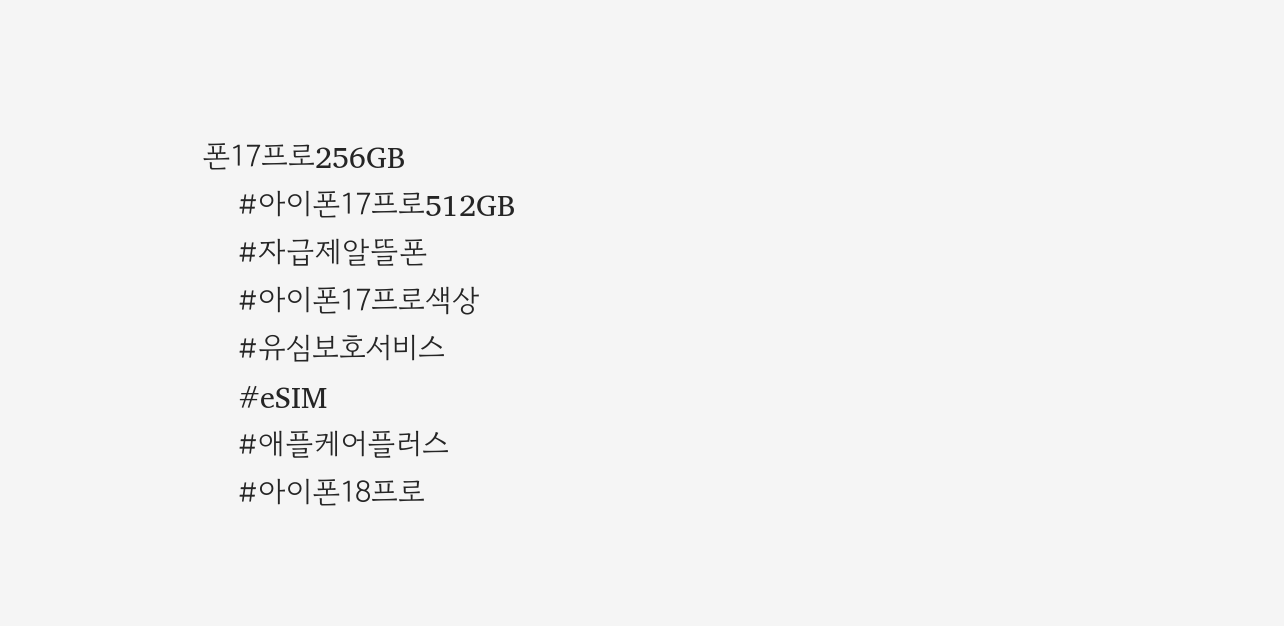폰17프로256GB
    #아이폰17프로512GB
    #자급제알뜰폰
    #아이폰17프로색상
    #유심보호서비스
    #eSIM
    #애플케어플러스
    #아이폰18프로